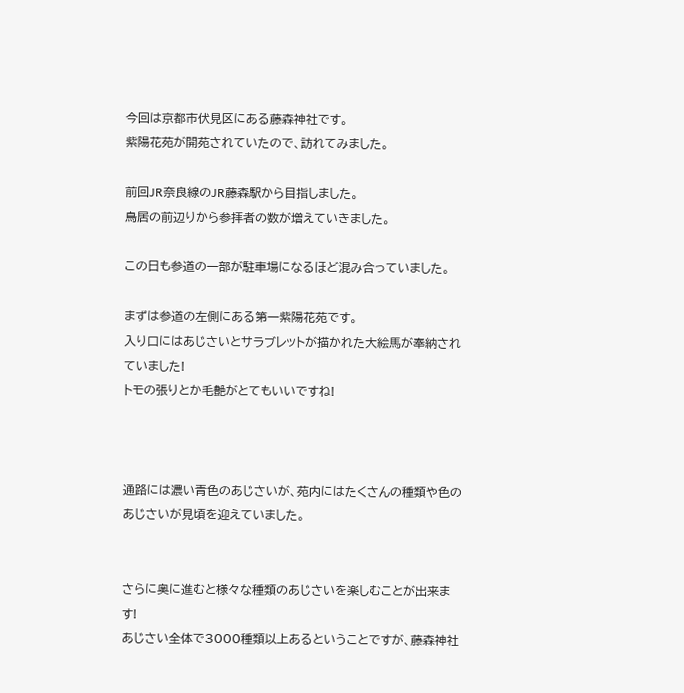今回は京都市伏見区にある藤森神社です。
紫陽花苑が開苑されていたので、訪れてみました。

前回JR奈良線のJR藤森駅から目指しました。
鳥居の前辺りから参拝者の数が増えていきました。

この日も参道の一部が駐車場になるほど混み合っていました。

まずは参道の左側にある第一紫陽花苑です。
入り口にはあじさいとサラブレットが描かれた大絵馬が奉納されていました!
トモの張りとか毛艶がとてもいいですね!



通路には濃い青色のあじさいが、苑内にはたくさんの種類や色のあじさいが見頃を迎えていました。


さらに奥に進むと様々な種類のあじさいを楽しむことが出来ます!
あじさい全体で3000種類以上あるということですが、藤森神社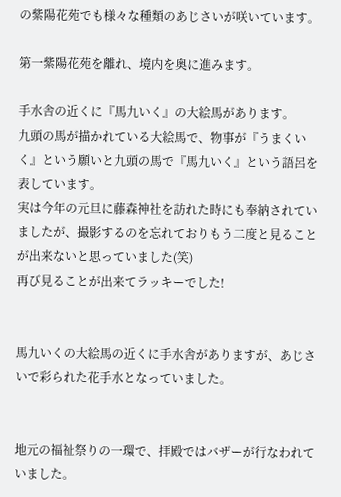の紫陽花苑でも様々な種類のあじさいが咲いています。

第一紫陽花苑を離れ、境内を奥に進みます。

手水舎の近くに『馬九いく』の大絵馬があります。
九頭の馬が描かれている大絵馬で、物事が『うまくいく』という願いと九頭の馬で『馬九いく』という語呂を表しています。
実は今年の元旦に藤森神社を訪れた時にも奉納されていましたが、撮影するのを忘れておりもう二度と見ることが出来ないと思っていました(笑)
再び見ることが出来てラッキーでした!


馬九いくの大絵馬の近くに手水舎がありますが、あじさいで彩られた花手水となっていました。


地元の福祉祭りの一環で、拝殿ではバザーが行なわれていました。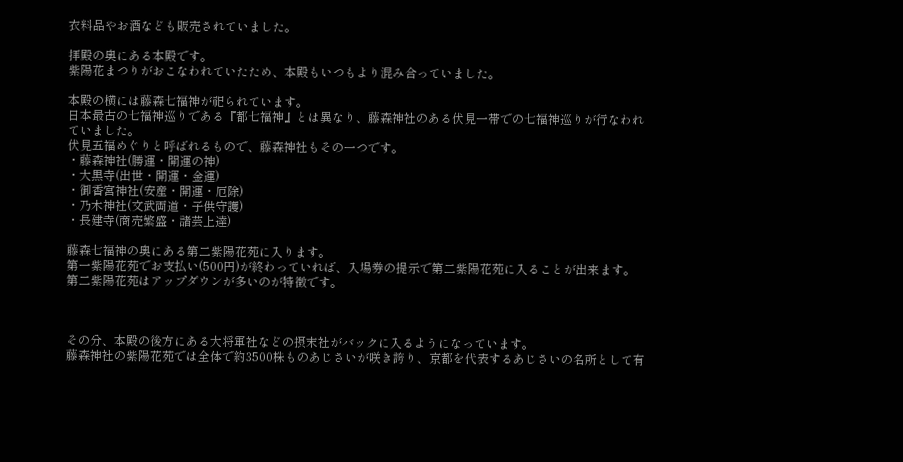衣料品やお酒なども販売されていました。

拝殿の奥にある本殿です。
紫陽花まつりがおこなわれていたため、本殿もいつもより混み合っていました。

本殿の横には藤森七福神が祀られています。
日本最古の七福神巡りである『都七福神』とは異なり、藤森神社のある伏見一帯での七福神巡りが行なわれていました。
伏見五福めぐりと呼ばれるもので、藤森神社もその一つです。
・藤森神社(勝運・開運の神)
・大黒寺(出世・開運・金運)
・御香宮神社(安産・開運・厄除)
・乃木神社(文武両道・子供守護)
・長建寺(商売繁盛・諸芸上達)

藤森七福神の奥にある第二紫陽花苑に入ります。
第一紫陽花苑でお支払い(500円)が終わっていれば、入場券の提示で第二紫陽花苑に入ることが出来ます。
第二紫陽花苑はアップダウンが多いのが特徴です。



その分、本殿の後方にある大将軍社などの摂末社がバックに入るようになっています。
藤森神社の紫陽花苑では全体で約3500株ものあじさいが咲き誇り、京都を代表するあじさいの名所として有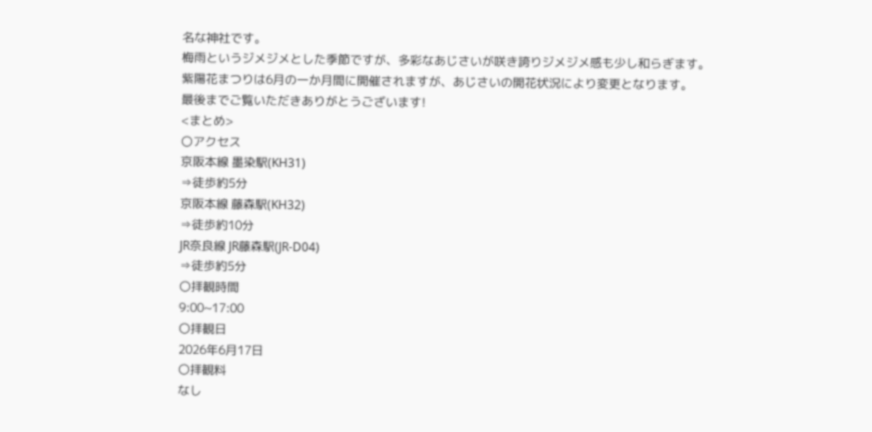名な神社です。
梅雨というジメジメとした季節ですが、多彩なあじさいが咲き誇りジメジメ感も少し和らぎます。
紫陽花まつりは6月の一か月間に開催されますが、あじさいの開花状況により変更となります。
最後までご覧いただきありがとうございます!
<まとめ>
〇アクセス
京阪本線 墨染駅(KH31)
⇒徒歩約5分
京阪本線 藤森駅(KH32)
⇒徒歩約10分
JR奈良線 JR藤森駅(JR-D04)
⇒徒歩約5分
〇拝観時間
9:00~17:00
〇拝観日
2026年6月17日
〇拝観料
なし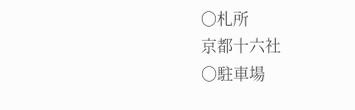〇札所
京都十六社
〇駐車場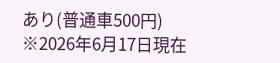あり(普通車500円)
※2026年6月17日現在